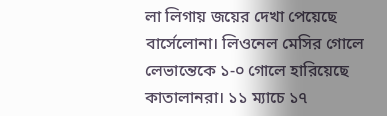লা লিগায় জয়ের দেখা পেয়েছে বার্সেলোনা। লিওনেল মেসির গোলে লেভান্তেকে ১-০ গোলে হারিয়েছে কাতালানরা। ১১ ম্যাচে ১৭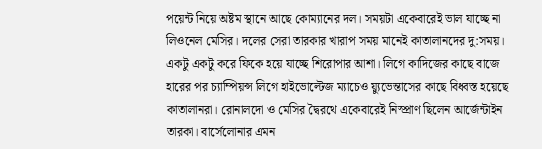পয়েন্ট নিয়ে অষ্টম স্থানে আছে কোম্যানের দল। সময়টা একেবারেই ভাল যাচ্ছে না লিওনেল মেসির। দলের সেরা তারকার খারাপ সময় মানেই কাতালানদের দু:সময়। একটু একটু করে ফিকে হয়ে যাচ্ছে শিরোপার আশা। লিগে কাদিজের কাছে বাজে হারের পর চ্যাম্পিয়ন্স লিগে হাইভোল্টেজ ম্যাচেও য়্যুভেন্তাসের কাছে বিধ্বস্ত হয়েছে কাতালানরা। রোনালদো ও মেসির দ্বৈরথে একেবারেই নিস্প্রাণ ছিলেন আর্জেন্টাইন তারকা। বার্সেলোনার এমন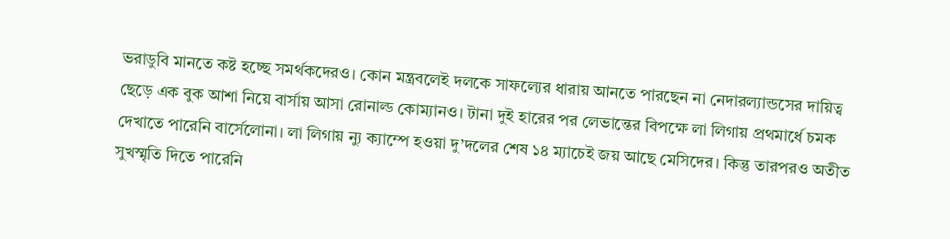ভরাডুবি মানতে কষ্ট হচ্ছে সমর্থকদেরও। কোন মন্ত্রবলেই দলকে সাফল্যের ধারায় আনতে পারছেন না নেদারল্যান্ডসের দায়িত্ব ছেড়ে এক বুক আশা নিয়ে বার্সায় আসা রোনাল্ড কোম্যানও। টানা দুই হারের পর লেভান্তের বিপক্ষে লা লিগায় প্রথমার্ধে চমক দেখাতে পারেনি বার্সেলোনা। লা লিগায় ন্যু ক্যাম্পে হওয়া দু’দলের শেষ ১৪ ম্যাচেই জয় আছে মেসিদের। কিন্তু তারপরও অতীত সুখস্মৃতি দিতে পারেনি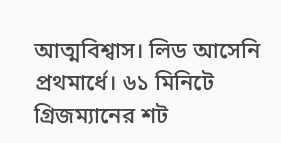আত্মবিশ্বাস। লিড আসেনি প্রথমার্ধে। ৬১ মিনিটে গ্রিজম্যানের শট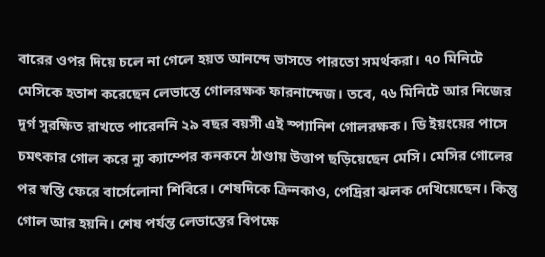বারের ওপর দিয়ে চলে না গেলে হয়ত আনন্দে ভাসতে পারতো সমর্থকরা। ৭০ মিনিটে মেসিকে হতাশ করেছেন লেভান্তে গোলরক্ষক ফারনান্দেজ। তবে, ৭৬ মিনিটে আর নিজের দূর্গ সুরক্ষিত রাখতে পারেননি ২৯ বছর বয়সী এই স্প্যানিশ গোলরক্ষক। ডি ইয়ংয়ের পাসে চমৎকার গোল করে ন্যু ক্যাম্পের কনকনে ঠাণ্ডায় উত্তাপ ছড়িয়েছেন মেসি। মেসির গোলের পর স্বস্তি ফেরে বার্সেলোনা শিবিরে। শেষদিকে ক্রিনকাও, পেদ্রিরা ঝলক দেখিয়েছেন। কিন্তু গোল আর হয়নি। শেষ পর্যন্ত লেভান্তের বিপক্ষে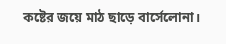কষ্টের জয়ে মাঠ ছাড়ে বার্সেলোনা।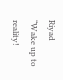Riyad
“Wake up to reality!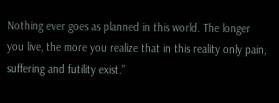Nothing ever goes as planned in this world. The longer you live, the more you realize that in this reality only pain, suffering and futility exist.”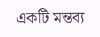একটি মন্তব্য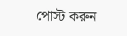পোস্ট করুন